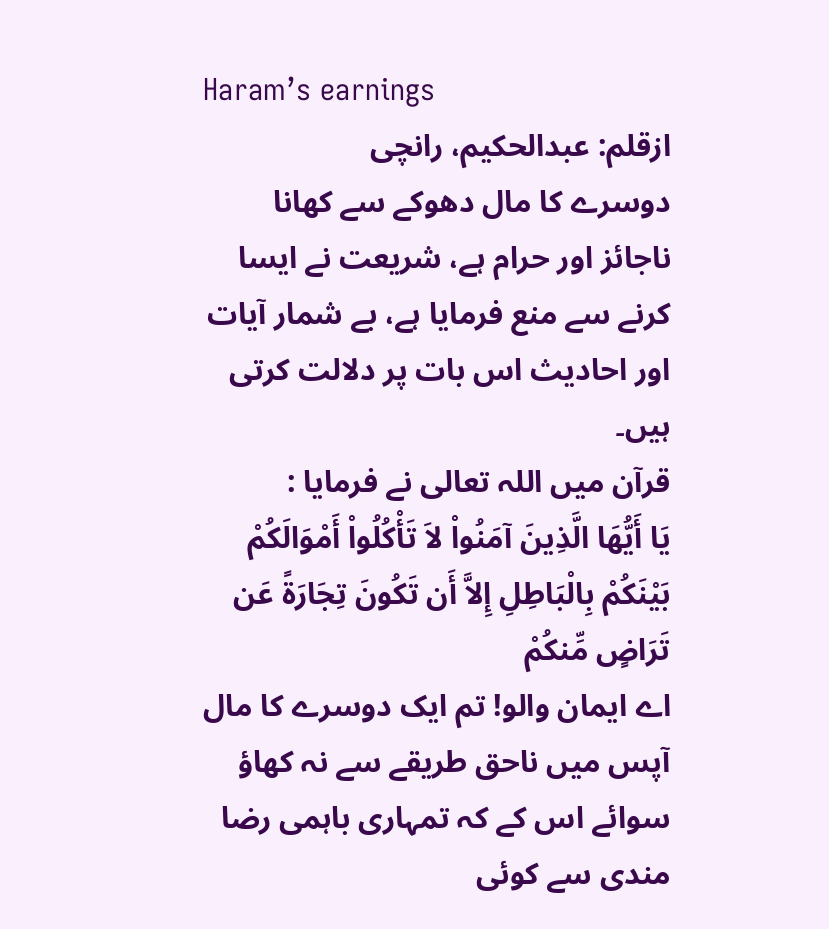Haram’s earnings
ازقلم: عبدالحکیم، رانچی
دوسرے کا مال دھوکے سے کھانا ناجائز اور حرام ہے، شریعت نے ایسا کرنے سے منع فرمایا ہے، بے شمار آیات اور احادیث اس بات پر دلالت کرتی ہیں۔
قرآن میں اللہ تعالی نے فرمایا :
يَا أَيُّهَا الَّذِينَ آمَنُواْ لاَ تَأْكُلُواْ أَمْوَالَكُمْ بَيْنَكُمْ بِالْبَاطِلِ إِلاَّ أَن تَكُونَ تِجَارَةً عَن تَرَاضٍ مِّنكُمْ
اے ایمان والو! تم ایک دوسرے کا مال آپس میں ناحق طریقے سے نہ کھاؤ سوائے اس کے کہ تمہاری باہمی رضا مندی سے کوئی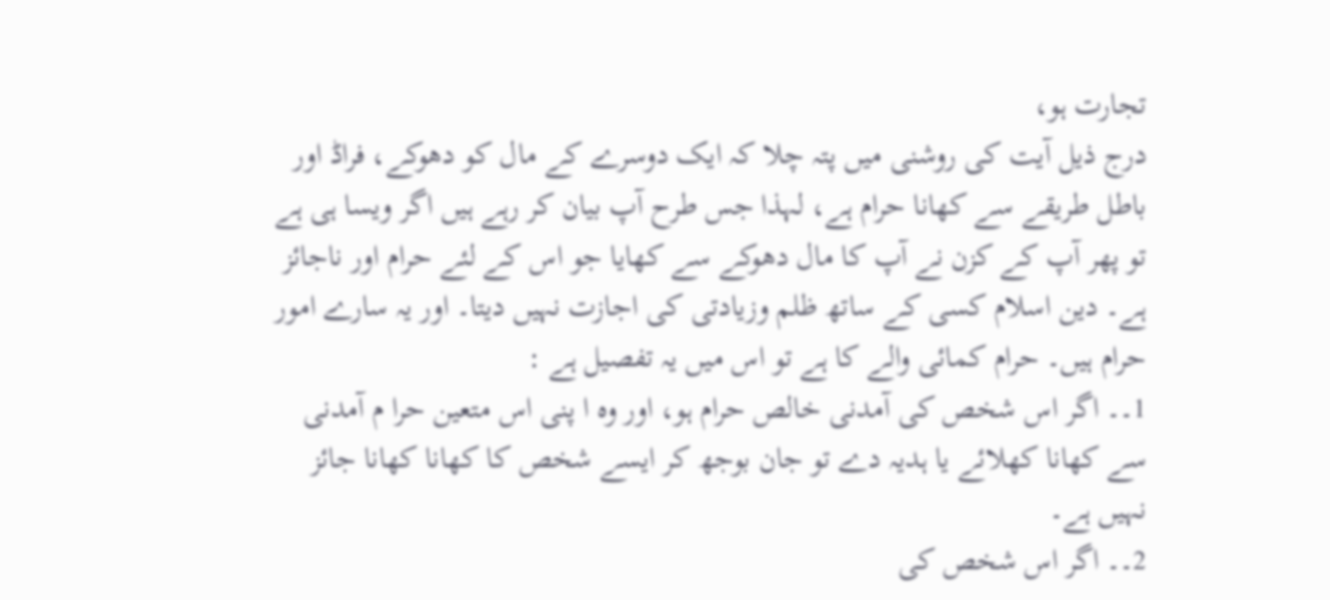تجارت ہو،
درج ذیل آیت کی روشنی میں پتہ چلا کہ ایک دوسرے کے مال کو دھوکے، فراڈ اور باطل طریقے سے کھانا حرام ہے، لہذا جس طرح آپ بیان کر رہے ہیں اگر ویسا ہی ہے تو پھر آپ کے کزن نے آپ کا مال دھوکے سے کھایا جو اس کے لئے حرام اور ناجائز ہے۔ دین اسلام کسی کے ساتھ ظلم وزیادتی کی اجازت نہیں دیتا۔ اور یہ سارے امور حرام ہیں۔ حرام کمائی والے کا ہے تو اس میں یہ تفصیل ہے :
1۔۔ اگر اس شخص کی آمدنی خالص حرام ہو، اور وہ ا پنی اس متعین حرا م آمدنی سے کھانا کھلائے یا ہدیہ دے تو جان بوجھ کر ایسے شخص کا کھانا کھانا جائز نہیں ہے۔
2۔۔ اگر اس شخص کی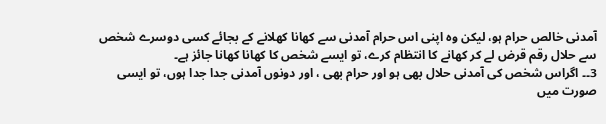آمدنی خالص حرام ہو، لیکن وہ اپنی اس حرام آمدنی سے کھانا کھلانے کے بجائے کسی دوسرے شخص سے حلال رقم قرض لے کر کھانے کا انتظام کرے، تو ایسے شخص کا کھانا کھانا جائز ہے۔
3۔۔ اگراس شخص کی آمدنی حلال بھی ہو اور حرام بھی ، اور دونوں آمدنی جدا جدا ہوں، تو ایسی صورت میں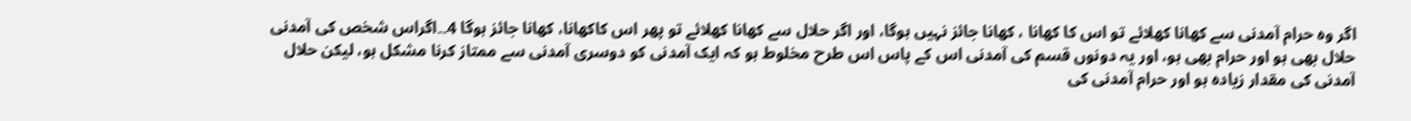اگر وہ حرام آمدنی سے کھانا کھلائے تو اس کا کھانا ، کھانا جائز نہیں ہوگا، اور اگر حلال سے کھانا کھلائے تو پھر اس کاکھانا، کھانا جائز ہوگا 4۔۔اگراس شخص کی آمدنی حلال بھی ہو اور حرام بھی ہو، اور یہ دونوں قسم کی آمدنی اس کے پاس اس طرح مخلوط ہو کہ ایک آمدنی کو دوسری آمدنی سے ممتاز کرنا مشکل ہو، لیکن حلال آمدنی کی مقدار زیادہ ہو اور حرام آمدنی کی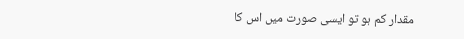مقدار کم ہو تو ایسی صورت میں اس کا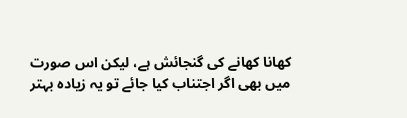کھانا کھانے کی گنجائش ہے، لیکن اس صورت میں بھی اگر اجتناب کیا جائے تو یہ زیادہ بہتر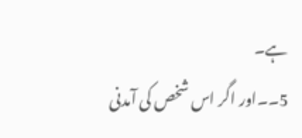ہے۔
5۔۔اور اگر اس شخص کی آمدنی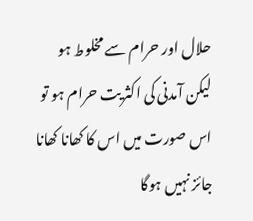حلال اور حرام سے مخلوط ہو لیکن آمدنی کی اکثریت حرام ہو تو اس صورت میں اس کا کھانا کھانا جائز نہیں ہوگا